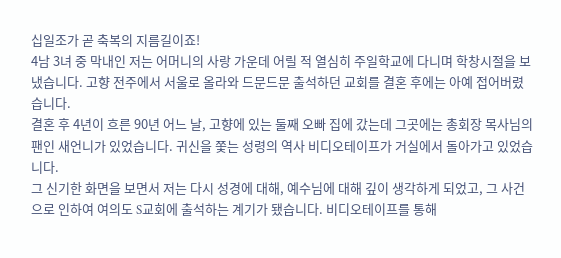십일조가 곧 축복의 지름길이죠!
4남 3녀 중 막내인 저는 어머니의 사랑 가운데 어릴 적 열심히 주일학교에 다니며 학창시절을 보냈습니다. 고향 전주에서 서울로 올라와 드문드문 출석하던 교회를 결혼 후에는 아예 접어버렸습니다.
결혼 후 4년이 흐른 90년 어느 날, 고향에 있는 둘째 오빠 집에 갔는데 그곳에는 총회장 목사님의 팬인 새언니가 있었습니다. 귀신을 쫓는 성령의 역사 비디오테이프가 거실에서 돌아가고 있었습니다.
그 신기한 화면을 보면서 저는 다시 성경에 대해, 예수님에 대해 깊이 생각하게 되었고, 그 사건으로 인하여 여의도 S교회에 출석하는 계기가 됐습니다. 비디오테이프를 통해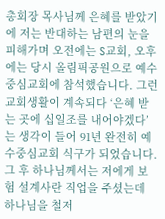총회장 목사님께 은혜를 받았기에 저는 반대하는 남편의 눈을 피해가며 오전에는 S교회, 오후에는 당시 올림픽공원으로 예수중심교회에 참석했습니다. 그런 교회생활이 계속되다 ‘은혜 받는 곳에 십일조를 내어야겠다’는 생각이 들어 91년 완전히 예수중심교회 식구가 되었습니다.
그 후 하나님께서는 저에게 보험 설계사란 직업을 주셨는데 하나님을 철저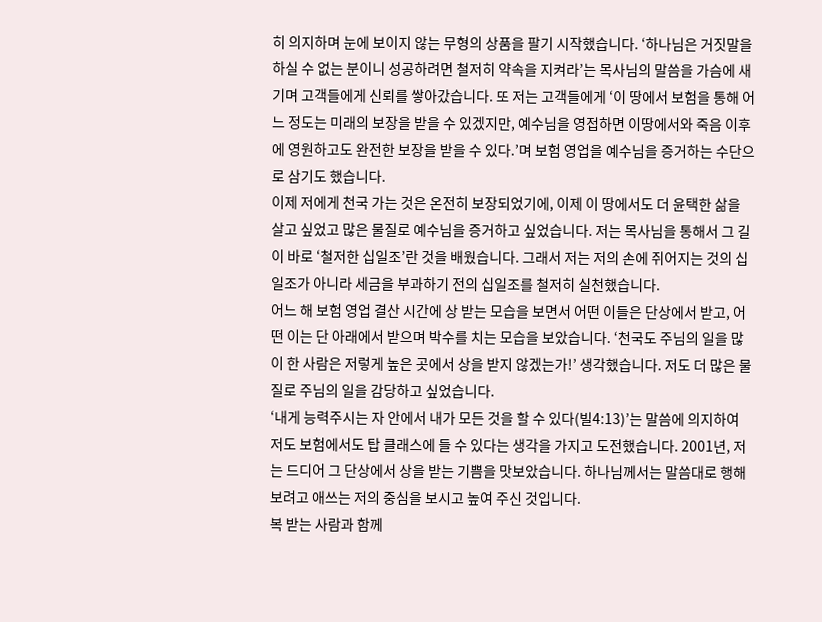히 의지하며 눈에 보이지 않는 무형의 상품을 팔기 시작했습니다. ‘하나님은 거짓말을 하실 수 없는 분이니 성공하려면 철저히 약속을 지켜라’는 목사님의 말씀을 가슴에 새기며 고객들에게 신뢰를 쌓아갔습니다. 또 저는 고객들에게 ‘이 땅에서 보험을 통해 어느 정도는 미래의 보장을 받을 수 있겠지만, 예수님을 영접하면 이땅에서와 죽음 이후에 영원하고도 완전한 보장을 받을 수 있다.’며 보험 영업을 예수님을 증거하는 수단으로 삼기도 했습니다.
이제 저에게 천국 가는 것은 온전히 보장되었기에, 이제 이 땅에서도 더 윤택한 삶을 살고 싶었고 많은 물질로 예수님을 증거하고 싶었습니다. 저는 목사님을 통해서 그 길이 바로 ‘철저한 십일조’란 것을 배웠습니다. 그래서 저는 저의 손에 쥐어지는 것의 십일조가 아니라 세금을 부과하기 전의 십일조를 철저히 실천했습니다.
어느 해 보험 영업 결산 시간에 상 받는 모습을 보면서 어떤 이들은 단상에서 받고, 어떤 이는 단 아래에서 받으며 박수를 치는 모습을 보았습니다. ‘천국도 주님의 일을 많이 한 사람은 저렇게 높은 곳에서 상을 받지 않겠는가!’ 생각했습니다. 저도 더 많은 물질로 주님의 일을 감당하고 싶었습니다.
‘내게 능력주시는 자 안에서 내가 모든 것을 할 수 있다(빌4:13)’는 말씀에 의지하여 저도 보험에서도 탑 클래스에 들 수 있다는 생각을 가지고 도전했습니다. 2001년, 저는 드디어 그 단상에서 상을 받는 기쁨을 맛보았습니다. 하나님께서는 말씀대로 행해보려고 애쓰는 저의 중심을 보시고 높여 주신 것입니다.
복 받는 사람과 함께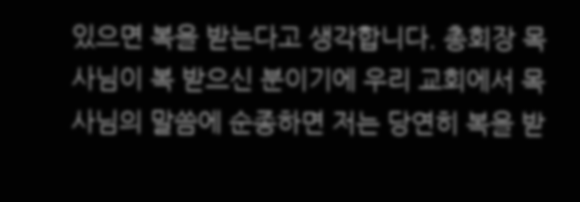있으면 복을 받는다고 생각합니다. 총회장 목사님이 복 받으신 분이기에 우리 교회에서 목사님의 말씀에 순종하면 저는 당연히 복을 받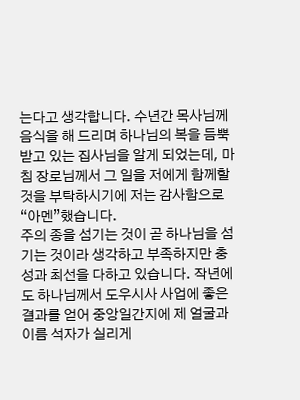는다고 생각합니다. 수년간 목사님께 음식을 해 드리며 하나님의 복을 듬뿍 받고 있는 집사님을 알게 되었는데, 마침 장로님께서 그 일을 저에게 함께할 것을 부탁하시기에 저는 감사함으로 “아멘”했습니다.
주의 종을 섬기는 것이 곧 하나님을 섬기는 것이라 생각하고 부족하지만 충성과 최선을 다하고 있습니다. 작년에도 하나님께서 도우시사 사업에 좋은 결과를 얻어 중앙일간지에 제 얼굴과 이름 석자가 실리게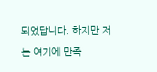되었답니다. 하지만 저는 여기에 만족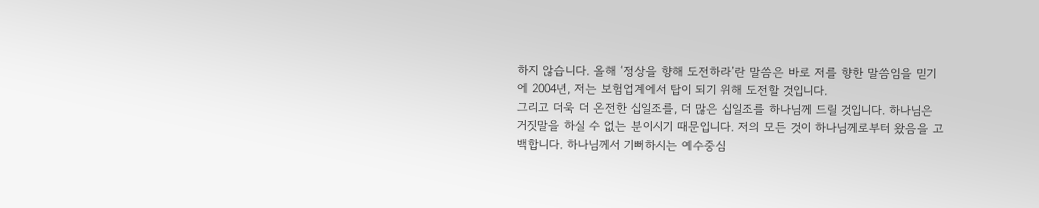하지 않습니다. 올해 ‘정상을 향해 도전하라’란 말씀은 바로 저를 향한 말씀임을 믿기에 2004년, 저는 보험업계에서 탑이 되기 위해 도전할 것입니다.
그리고 더욱 더 온전한 십일조를, 더 많은 십일조를 하나님께 드릴 것입니다. 하나님은 거짓말을 하실 수 없는 분이시기 때문입니다. 저의 모든 것이 하나님께로부터 왔음을 고백합니다. 하나님께서 기뻐하시는 예수중심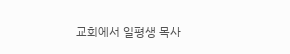교회에서 일평생 목사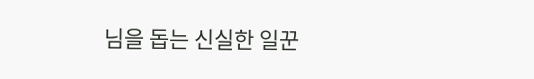님을 돕는 신실한 일꾼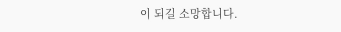이 되길 소망합니다.